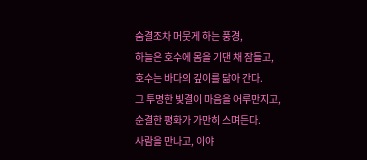숨결조차 머뭇게 하는 풍경,
하늘은 호수에 몸을 기댄 채 잠들고,
호수는 바다의 깊이를 닮아 간다.
그 투명한 빛결이 마음을 어루만지고,
순결한 평화가 가만히 스며든다.
사람을 만나고, 이야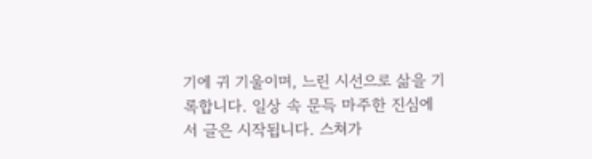기에 귀 기울이며, 느린 시선으로 삶을 기록합니다. 일상 속 문득 마주한 진심에서 글은 시작됩니다. 스쳐가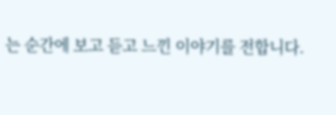는 순간에 보고 듣고 느낀 이야기를 전합니다.